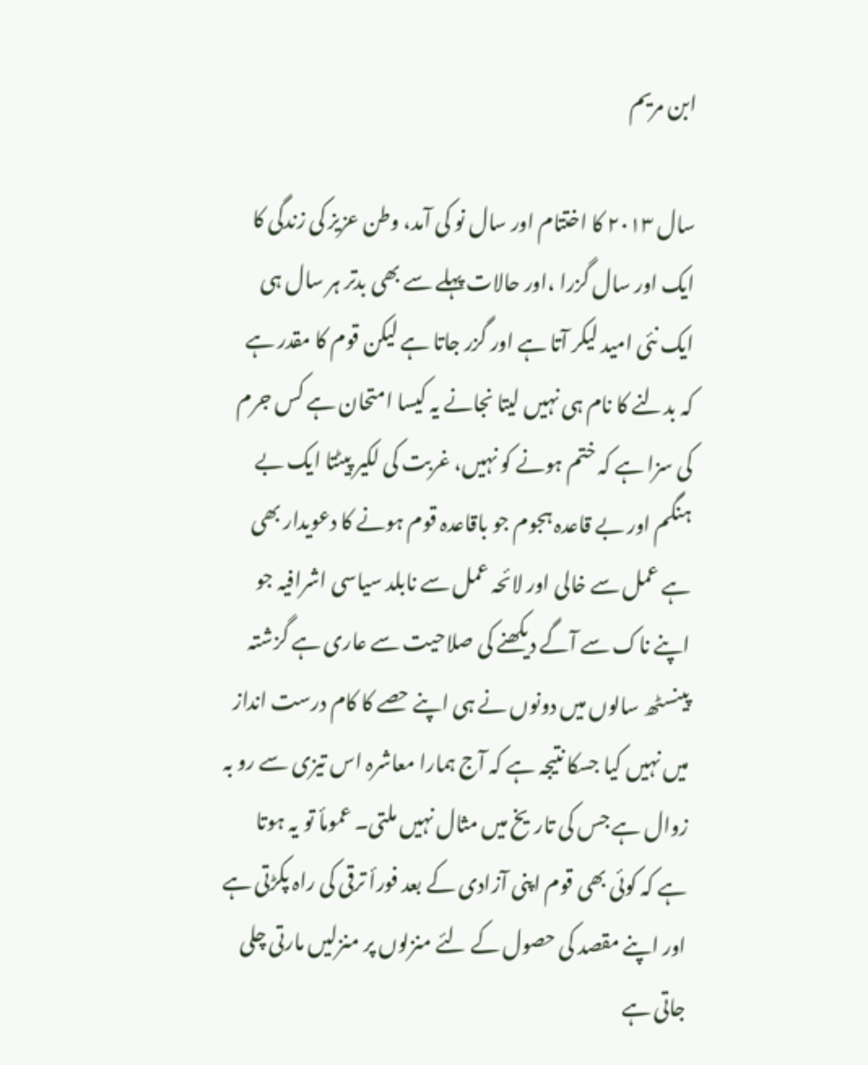ابن مریم

سال ۲۰۱۳ کا اختتام اور سال نو کی آمد، وطن عزیز کی زندگی کا ایک اور سال گزرا ،اور حالات پہلے سے بھی بدتر ہر سال ہی ایک نئی امید لیکر آتا ہے اور گزر جاتا ہے لیکن قوم کا مقدر ہے کہ بدلنے کا نام ہی نہیں لیتا نجانے یہ کیسا امتحان ہے کس جرم کی سزا ہے کہ ختم ہونے کو نہیں، غربت کی لکیر پیٹتا ایک بے ہنگم اور بے قاعدہ ہجوم جو باقاعدہ قوم ہونے کا دعویدار بھی ہے عمل سے خالی اور لائحہ عمل سے نابلد سیاسی اشرافیہ جو اپنے ناک سے آگے دیکھنے کی صلاحیت سے عاری ہے گزشتہ پینسٹھ سالوں میں دونوں نے ہی اپنے حصے کا کام درست انداز میں نہیں کیا جسکا نتیجہ ہے کہ آج ہمارا معاشرہ اس تیزی سے رو بہ زوال ہے جس کی تاریخ میں مثال نہیں ملتی۔ عمومأ تو یہ ہوتا ہے کہ کوئی بھی قوم اپنی آزادی کے بعد فورأ ترقی کی راہ پکڑتی ہے اور اپنے مقصد کی حصول کے لئے منزلوں پر منزلیں مارتی چلی جاتی ہے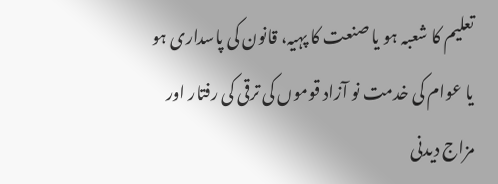تعلیم کا شعبہ ہو یا صنعت کا پہیہ، قانون کی پاسداری ہو یا عوام کی خدمت نو آزاد قوموں کی ترقی کی رفتار اور مزاج دیدنی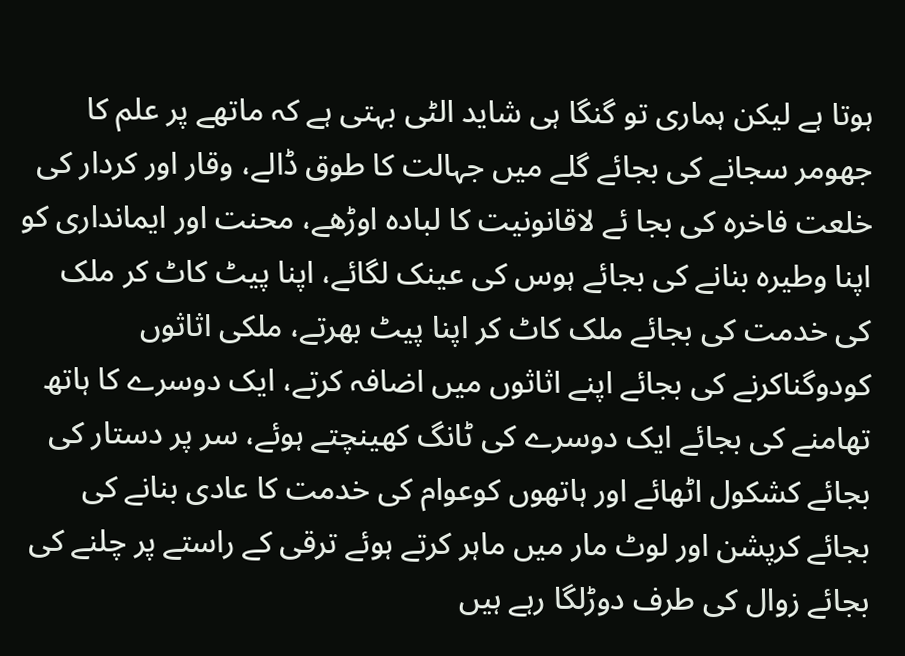ہوتا ہے لیکن ہماری تو گنگا ہی شاید الٹی بہتی ہے کہ ماتھے پر علم کا جھومر سجانے کی بجائے گلے میں جہالت کا طوق ڈالے، وقار اور کردار کی خلعت فاخرہ کی بجا ئے لاقانونیت کا لبادہ اوڑھے، محنت اور ایمانداری کو اپنا وطیرہ بنانے کی بجائے ہوس کی عینک لگائے، اپنا پیٹ کاٹ کر ملک کی خدمت کی بجائے ملک کاٹ کر اپنا پیٹ بھرتے، ملکی اثاثوں کودوگناکرنے کی بجائے اپنے اثاثوں میں اضافہ کرتے، ایک دوسرے کا ہاتھ تھامنے کی بجائے ایک دوسرے کی ٹانگ کھینچتے ہوئے، سر پر دستار کی بجائے کشکول اٹھائے اور ہاتھوں کوعوام کی خدمت کا عادی بنانے کی بجائے کرپشن اور لوٹ مار میں ماہر کرتے ہوئے ترقی کے راستے پر چلنے کی بجائے زوال کی طرف دوڑلگا رہے ہیں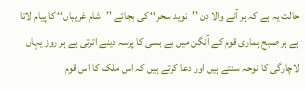حالت یہ ہے کہ ہر آنے والا دن ’’نوید سحر‘‘ کی بجائے ’’شام غریباں‘‘ کا پیام لاتا ہے ہر صبح ہماری قوم کے آنگن میں بے بسی کا پرسہ دینے اترتی ہے ہر روز یہاں لاچارگی کا نوحہ سنتے ہیں اور دعا کرتے ہیں کہ اس ملک کا اس قوم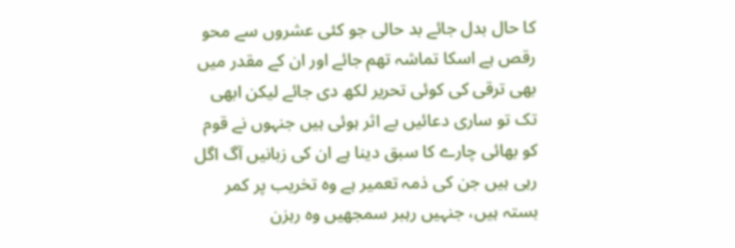کا حال بدل جائے بد حالی جو کئی عشروں سے محو رقص ہے اسکا تماشہ تھم جائے اور ان کے مقدر میں بھی ترقی کی کوئی تحریر لکھ دی جائے لیکن ابھی تک تو ساری دعائیں بے اثر ہوئی ہیں جنہوں نے قوم کو بھائی چارے کا سبق دینا ہے ان کی زبانیں آگ اگل رہی ہیں جن کی ذمہ تعمیر ہے وہ تخریب پر کمر بستہ ہیں، جنہیں رہبر سمجھیں وہ رہزن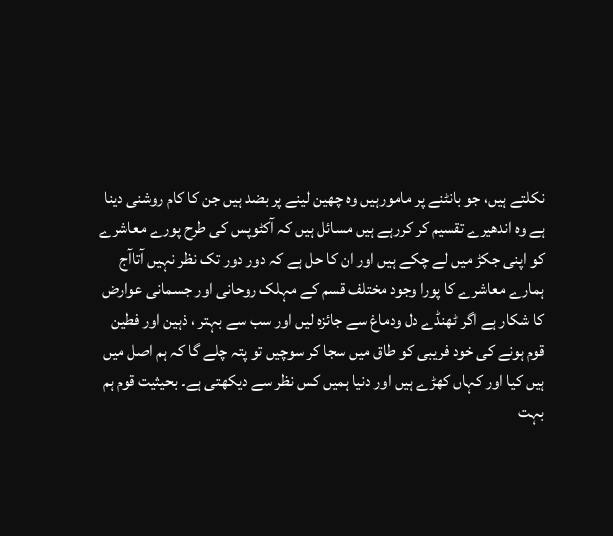نکلتے ہیں، جو بانٹنے پر مامورہیں وہ چھین لینے پر بضد ہیں جن کا کام روشنی دینا ہے وہ اندھیرے تقسیم کر کررہے ہیں مسائل ہیں کہ آکٹوپس کی طرح پورے معاشرے کو اپنی جکڑ میں لے چکے ہیں اور ان کا حل ہے کہ دور دور تک نظر نہیں آتاآج ہمارے معاشرے کا پورا وجود مختلف قسم کے مہلک روحانی اور جسمانی عوارض کا شکار ہے اگر ٹھنڈے دل ودماغ سے جائزہ لیں اور سب سے بہتر ، ذہین اور فطین قوم ہونے کی خود فریبی کو طاق میں سجا کر سوچیں تو پتہ چلے گا کہ ہم اصل میں ہیں کیا اور کہاں کھڑے ہیں اور دنیا ہمیں کس نظر سے دیکھتی ہے۔ بحیثیت قوم ہم بہت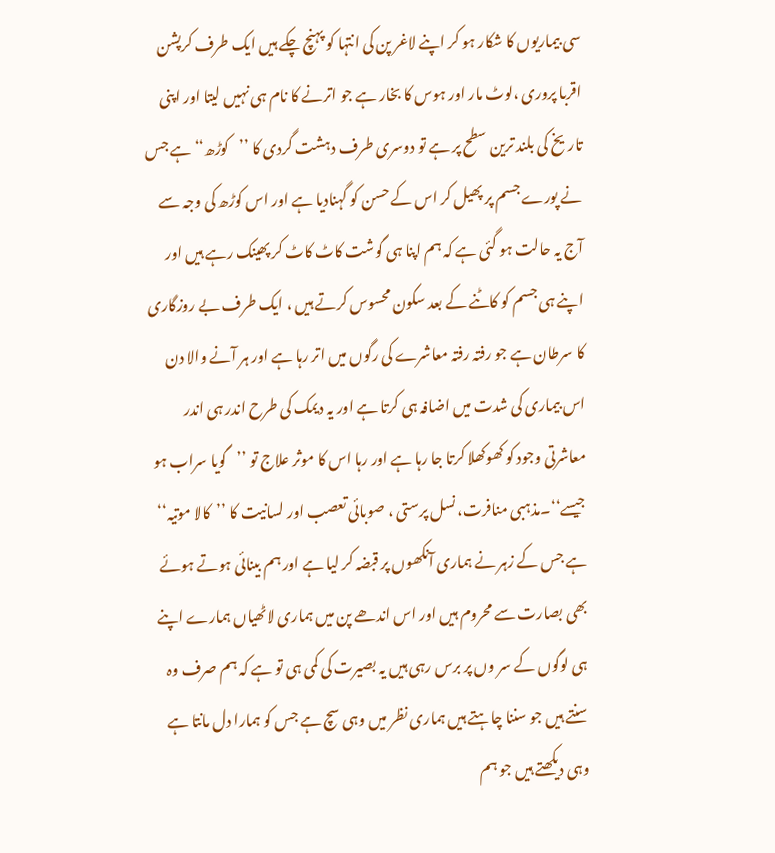سی بیماریوں کا شکار ہو کر اپنے لاغر پن کی انتہا کو پہنچ چکے ہیں ایک طرف کرپشن اقربا پروری ،لوٹ مار اور ہوس کا بخار ہے جو اترنے کا نام ہی نہیں لیتا اور اپنی تاریخ کی بلند ترین سطح پر ہے تو دوسری طرف دہشت گردی کا ’’کوڑھ‘‘ ہے جس نے پورے جسم پر پھیل کر اس کے حسن کو گہنادیا ہے اور اس کوڑھ کی وجہ سے آج یہ حالت ہو گئی ہے کہ ہم اپنا ہی گوشت کاٹ کاٹ کر پھینک رہے ہیں اور اپنے ہی جسم کو کاٹنے کے بعد سکون محسوس کرتے ہیں ، ایک طرف بے روزگاری کا سرطان ہے جو رفتہ رفتہ معاشرے کی رگوں میں اتر رہا ہے اور ہر آنے والا دن اس بیماری کی شدت میں اضافہ ہی کرتا ہے اور یہ دیمک کی طرح اندر ہی اندر معاشرتی وجود کو کھوکھلا کرتا جا رہا ہے اور رہا اس کا موثر علاج تو ’’گویا سراب ہو جیسے‘‘۔مذہبی منافرت، نسل پرستی ، صوبائی تعصب اور لسانیت کا ’’کالا موتیہ‘‘ ہے جس کے زہر نے ہماری آنکھوں پر قبضہ کر لیا ہے اور ہم بینائی ہوتے ہوئے بھی بصارت سے محروم ہیں اور اس اندھے پن میں ہماری لاٹھیاں ہمارے اپنے ہی لوگوں کے سر وں پر برس رہی ہیں یہ بصیرت کی کمی ہی تو ہے کہ ہم صرف وہ سنتے ہیں جو سننا چاہتے ہیں ہماری نظر میں وہی سچ ہے جس کو ہمارا دل مانتا ہے وہی دیکھتے ہیں جو ہم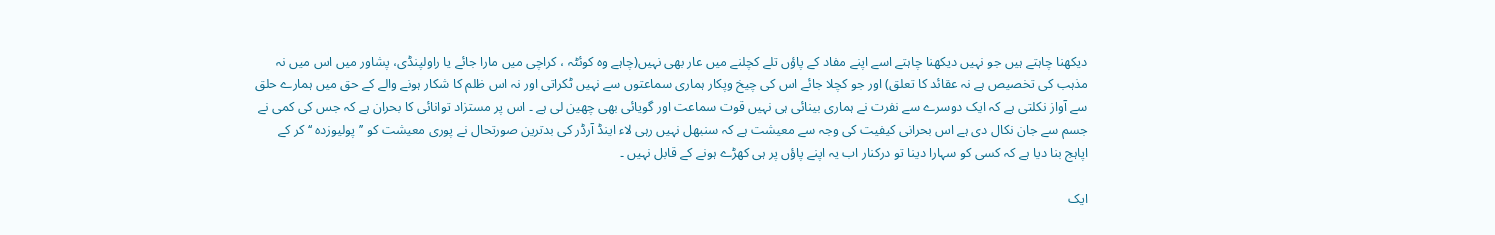دیکھنا چاہتے ہیں جو نہیں دیکھنا چاہتے اسے اپنے مفاد کے پاؤں تلے کچلنے میں عار بھی نہیں(چاہے وہ کوئٹہ ، کراچی میں مارا جائے یا راولپنڈی، پشاور میں اس میں نہ مذہب کی تخصیص ہے نہ عقائد کا تعلق) اور جو کچلا جائے اس کی چیخ وپکار ہماری سماعتوں سے نہیں ٹکراتی اور نہ اس ظلم کا شکار ہونے والے کے حق میں ہمارے حلق سے آواز نکلتی ہے کہ ایک دوسرے سے نفرت نے ہماری بینائی ہی نہیں قوت سماعت اور گویائی بھی چھین لی ہے ۔ اس پر مستزاد توانائی کا بحران ہے کہ جس کی کمی نے جسم سے جان نکال دی ہے اس بحرانی کیفیت کی وجہ سے معیشت ہے کہ سنبھل نہیں رہی لاء اینڈ آرڈر کی بدترین صورتحال نے پوری معیشت کو ’’پولیوزدہ ‘‘ کر کے اپاہج بنا دیا ہے کہ کسی کو سہارا دینا تو درکنار اب یہ اپنے پاؤں پر ہی کھڑے ہونے کے قابل نہیں ۔

ایک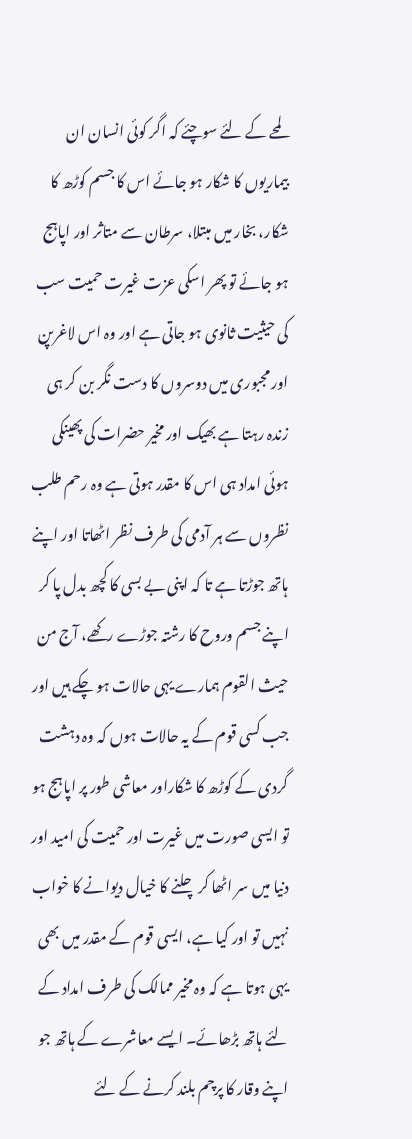لمحے کے لئے سوچئے کہ اگر کوئی انسان ان بیماریوں کا شکار ہو جائے اس کا جسم کوڑھ کا شکار، بخار میں مبتلا، سرطان سے متاثر اور اپاہج ہو جائے تو پھر اسکی عزت غیرت حمیت سب کی حیثیت ثانوی ہو جاتی ہے اور وہ اس لاغرپن اور مجبوری میں دوسروں کا دست نگر بن کر ہی زندہ رہتا ہے بھیک اور مخیر حضرات کی پھینکی ہوئی امداد ہی اس کا مقدر ہوتی ہے وہ رحم طلب نظروں سے ہر آدمی کی طرف نظر اٹھاتا اور اپنے ہاتھ جوڑتا ہے تا کہ اپنی بے بسی کا کچھ بدل پا کر اپنے جسم وروح کا رشتہ جوڑے رکھے، آج من حیث القوم ہمارے یہی حالات ہو چکے ہیں اور جب کسی قوم کے یہ حالات ہوں کہ وہ دہشت گردی کے کوڑھ کا شکاراور معاشی طور پر اپاہج ہو تو ایسی صورت میں غیرت اور حمیت کی امید اور دنیا میں سر اٹھا کر چلنے کا خیال دیوانے کا خواب نہیں تو اور کیا ہے، ایسی قوم کے مقدر میں بھی یہی ہوتا ہے کہ وہ مخیر ممالک کی طرف امداد کے لئے ہاتھ بڑھائے۔ ایسے معاشرے کے ہاتھ جو اپنے وقار کا پرچم بلند کرنے کے لئے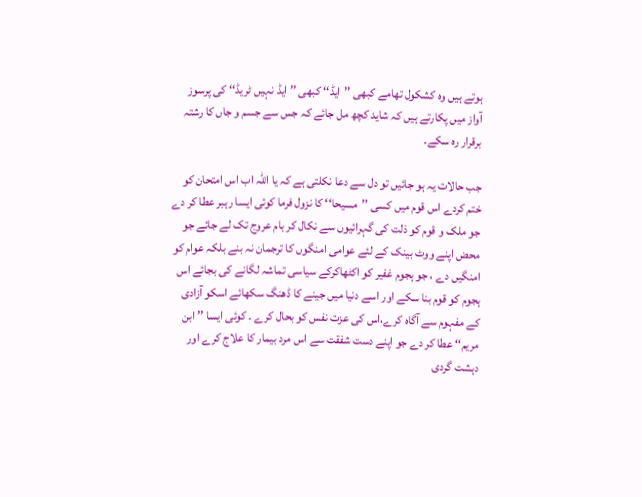ہوتے ہیں وہ کشکول تھامے کبھی ’’ایڈ‘‘ کبھی ’’ ایڈ نہیں ٹریڈ‘‘ کی پرسوز آواز میں پکارتے ہیں کہ شاید کچھ مل جائے کہ جس سے جسم و جاں کا رشتہ برقرار رہ سکے۔

جب حالات یہ ہو جائیں تو دل سے دعا نکلتی ہے کہ یا اللہ اب اس امتحان کو ختم کردے اس قوم میں کسی ’’مسیحا‘‘ کا نزول فرما کوئی ایسا رہبر عطا کر دے جو ملک و قوم کو ذلت کی گہرائیوں سے نکال کر بام عروج تک لے جائے جو محض اپنے ووٹ بینک کے لئے عوامی امنگوں کا ترجمان نہ بنے بلکہ عوام کو امنگیں دے ، جو ہجوم غفیر کو اکٹھاکرکے سیاسی تماشہ لگانے کی بجائے اس ہجوم کو قوم بنا سکے اور اسے دنیا میں جینے کا ڈھنگ سکھائے اسکو آزادی کے مفہوم سے آگاہ کرے،اس کی عزت نفس کو بحال کرے ۔ کوئی ایسا ’’ ابن مریم‘‘ عطا کر دے جو اپنے دست شفقت سے اس مرد بیمار کا علاج کرے اور دہشت گردی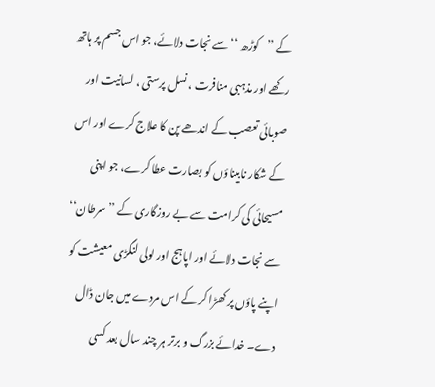کے ’’کوڑھ ‘‘ سے نجات دلائے، جو اس جسم پر ہاتھ رکھے اور مذہبی منافرت ، نسل پرستی ، لسانیت اور صوبائی تعصب کے اندھے پن کا علاج کرے اور اس کے شکار نابیناؤں کو بصارت عطا کرے، جو اپنی مسیحائی کی کرامت سے بے روزگاری کے ’’سرطان‘‘ سے نجات دلائے اور اپاہج اور لولی لنگڑی معیشت کو اپنے پاؤں پر کھڑا کر کے اس مردے میں جان ڈال دے۔ خدائے بزرگ و برتر ہر چند سال بعد کسی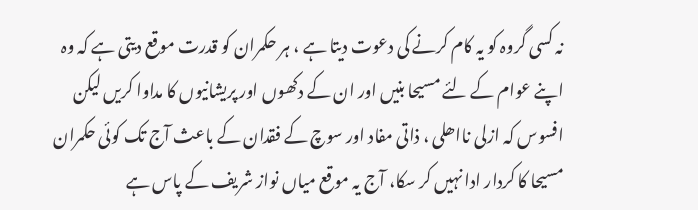نہ کسی گروہ کو یہ کام کرنے کی دعوت دیتا ہے ، ہر حکمران کو قدرت موقع دیتی ہے کہ وہ اپنے عوام کے لئے مسیحا بنیں اور ان کے دکھوں اور پریشانیوں کا مداوا کریں لیکن افسوس کہ ازلی نااھلی ، ذاتی مفاد اور سوچ کے فقدان کے باعث آج تک کوئی حکمران مسیحا کا کردار ادا نہیں کر سکا، آج یہ موقع میاں نواز شریف کے پاس ہے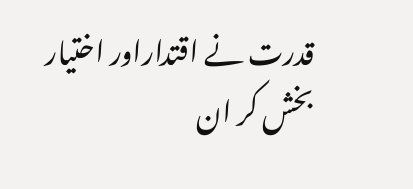قدرت نے اقتداراور اختیار بخش کر ان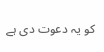کو یہ دعوت دی ہے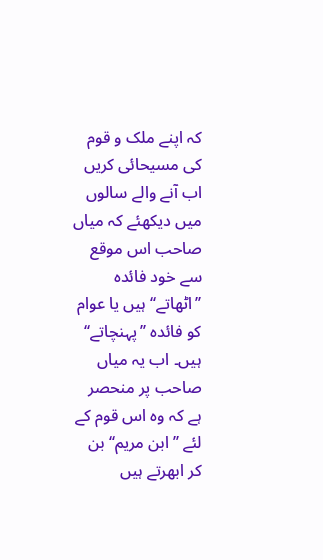کہ اپنے ملک و قوم کی مسیحائی کریں اب آنے والے سالوں میں دیکھئے کہ میاں صاحب اس موقع سے خود فائدہ ’’اٹھاتے‘‘ ہیں یا عوام کو فائدہ ’’پہنچاتے‘‘ ہیں۔ اب یہ میاں صاحب پر منحصر ہے کہ وہ اس قوم کے لئے ’’ابن مریم‘‘ بن کر ابھرتے ہیں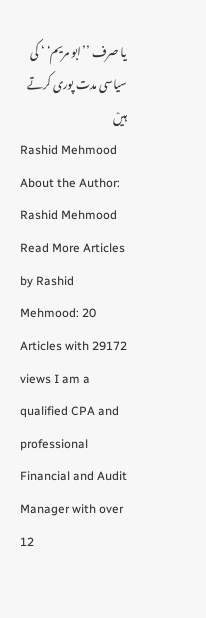یا صرف ’’ابو مریم‘ ‘ کی سیاسی مدت پوری کرتے ہیںْ
Rashid Mehmood
About the Author: Rashid Mehmood Read More Articles by Rashid Mehmood: 20 Articles with 29172 views I am a qualified CPA and professional Financial and Audit Manager with over 12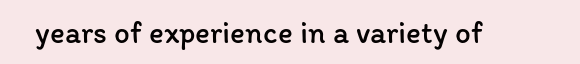years of experience in a variety of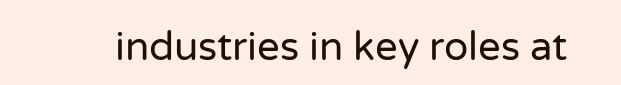industries in key roles at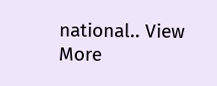national.. View More